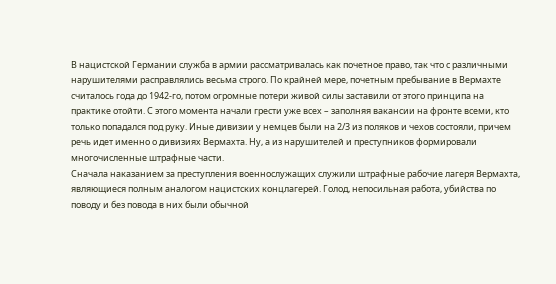В нацистской Германии служба в армии рассматривалась как почетное право, так что с различными нарушителями расправлялись весьма строго. По крайней мере, почетным пребывание в Вермахте считалось года до 1942-го, потом огромные потери живой силы заставили от этого принципа на практике отойти. С этого момента начали грести уже всех – заполняя вакансии на фронте всеми, кто только попадался под руку. Иные дивизии у немцев были на 2/3 из поляков и чехов состояли, причем речь идет именно о дивизиях Вермахта. Ну, а из нарушителей и преступников формировали многочисленные штрафные части.
Сначала наказанием за преступления военнослужащих служили штрафные рабочие лагеря Вермахта, являющиеся полным аналогом нацистских концлагерей. Голод, непосильная работа, убийства по поводу и без повода в них были обычной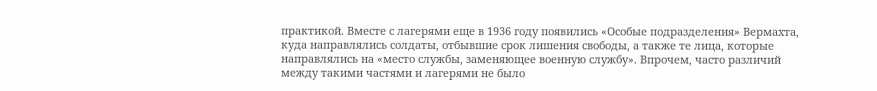практикой. Вместе с лагерями еще в 1936 году появились «Особые подразделения» Вермахта, куда направлялись солдаты, отбывшие срок лишения свободы, а также те лица, которые направлялись на «место службы, заменяющее военную службу». Впрочем, часто различий между такими частями и лагерями не было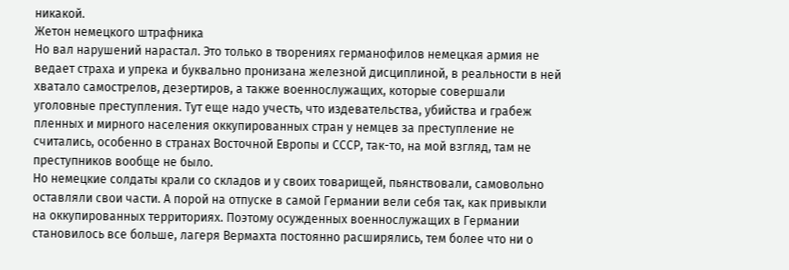никакой.
Жетон немецкого штрафника
Но вал нарушений нарастал. Это только в творениях германофилов немецкая армия не ведает страха и упрека и буквально пронизана железной дисциплиной, в реальности в ней хватало самострелов, дезертиров, а также военнослужащих, которые совершали уголовные преступления. Тут еще надо учесть, что издевательства, убийства и грабеж пленных и мирного населения оккупированных стран у немцев за преступление не считались, особенно в странах Восточной Европы и СССР, так-то, на мой взгляд, там не преступников вообще не было.
Но немецкие солдаты крали со складов и у своих товарищей, пьянствовали, самовольно оставляли свои части. А порой на отпуске в самой Германии вели себя так, как привыкли на оккупированных территориях. Поэтому осужденных военнослужащих в Германии становилось все больше, лагеря Вермахта постоянно расширялись, тем более что ни о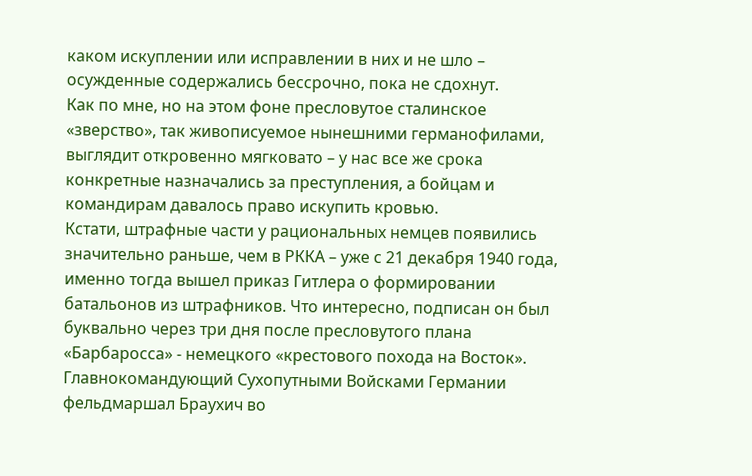каком искуплении или исправлении в них и не шло – осужденные содержались бессрочно, пока не сдохнут.
Как по мне, но на этом фоне пресловутое сталинское «зверство», так живописуемое нынешними германофилами, выглядит откровенно мягковато – у нас все же срока конкретные назначались за преступления, а бойцам и командирам давалось право искупить кровью.
Кстати, штрафные части у рациональных немцев появились значительно раньше, чем в РККА – уже с 21 декабря 1940 года, именно тогда вышел приказ Гитлера о формировании батальонов из штрафников. Что интересно, подписан он был буквально через три дня после пресловутого плана «Барбаросса» - немецкого «крестового похода на Восток».
Главнокомандующий Сухопутными Войсками Германии фельдмаршал Браухич во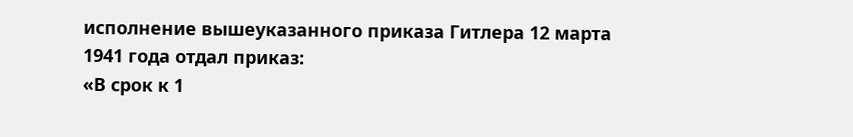исполнение вышеуказанного приказа Гитлера 12 марта 1941 года отдал приказ:
«В срок к 1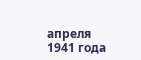апреля 1941 года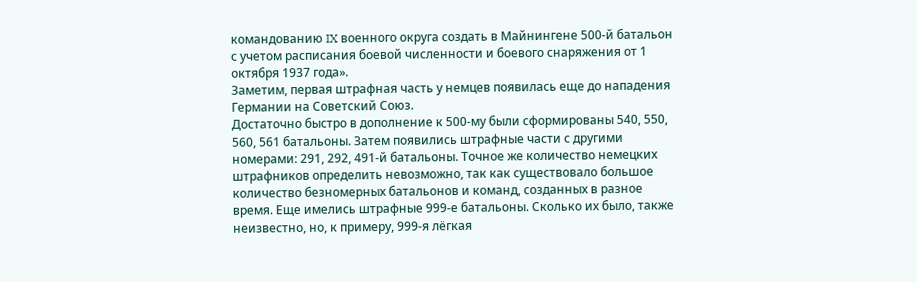командованию IX военного округа создать в Майнингене 500-й батальон с учетом расписания боевой численности и боевого снаряжения от 1 октября 1937 года».
Заметим, первая штрафная часть у немцев появилась еще до нападения Германии на Советский Союз.
Достаточно быстро в дополнение к 500-му были сформированы 540, 550, 560, 561 батальоны. Затем появились штрафные части с другими номерами: 291, 292, 491-й батальоны. Точное же количество немецких штрафников определить невозможно, так как существовало большое количество безномерных батальонов и команд, созданных в разное время. Еще имелись штрафные 999-е батальоны. Сколько их было, также неизвестно, но, к примеру, 999-я лёгкая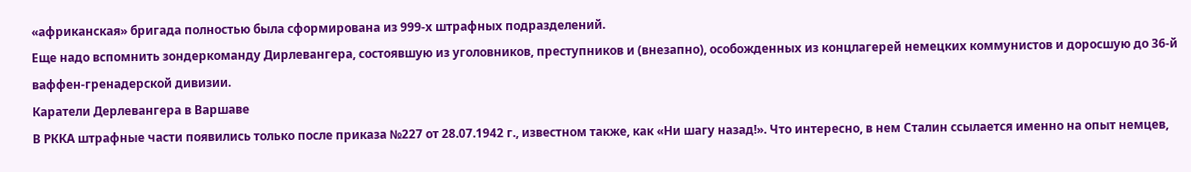«африканская» бригада полностью была сформирована из 999-х штрафных подразделений.
Еще надо вспомнить зондеркоманду Дирлевангера, состоявшую из уголовников, преступников и (внезапно), особожденных из концлагерей немецких коммунистов и доросшую до 36-й ваффен-гренадерской дивизии.
Каратели Дерлевангера в Варшаве
В РККА штрафные части появились только после приказа №227 от 28.07.1942 г., известном также, как «Ни шагу назад!». Что интересно, в нем Сталин ссылается именно на опыт немцев,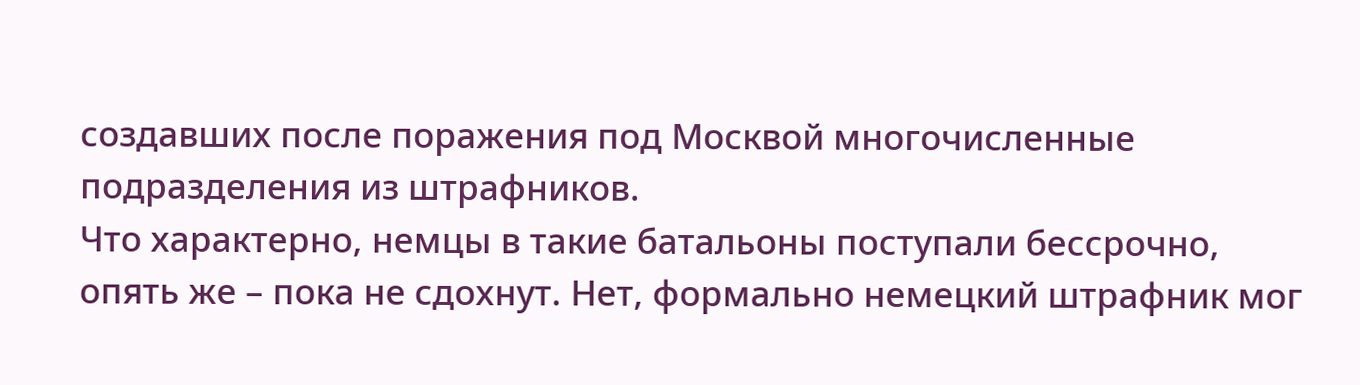создавших после поражения под Москвой многочисленные подразделения из штрафников.
Что характерно, немцы в такие батальоны поступали бессрочно, опять же – пока не сдохнут. Нет, формально немецкий штрафник мог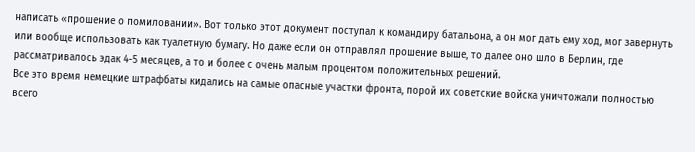написать «прошение о помиловании». Вот только этот документ поступал к командиру батальона, а он мог дать ему ход, мог завернуть или вообще использовать как туалетную бумагу. Но даже если он отправлял прошение выше, то далее оно шло в Берлин, где рассматривалось эдак 4-5 месяцев, а то и более с очень малым процентом положительных решений.
Все это время немецкие штрафбаты кидались на самые опасные участки фронта, порой их советские войска уничтожали полностью всего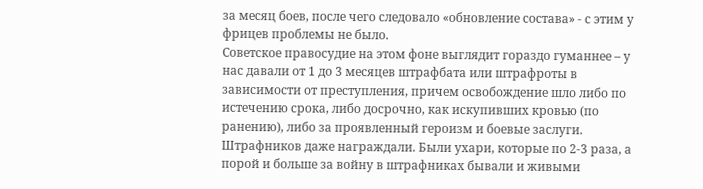за месяц боев, после чего следовало «обновление состава» - с этим у фрицев проблемы не было.
Советское правосудие на этом фоне выглядит гораздо гуманнее – у нас давали от 1 до 3 месяцев штрафбата или штрафроты в зависимости от преступления, причем освобождение шло либо по истечению срока, либо досрочно, как искупивших кровью (по ранению), либо за проявленный героизм и боевые заслуги. Штрафников даже награждали. Были ухари, которые по 2-3 раза, а порой и больше за войну в штрафниках бывали и живыми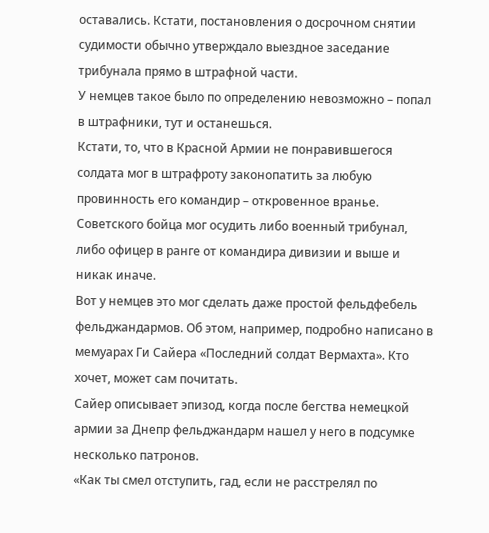оставались. Кстати, постановления о досрочном снятии судимости обычно утверждало выездное заседание трибунала прямо в штрафной части.
У немцев такое было по определению невозможно – попал в штрафники, тут и останешься.
Кстати, то, что в Красной Армии не понравившегося солдата мог в штрафроту законопатить за любую провинность его командир – откровенное вранье. Советского бойца мог осудить либо военный трибунал, либо офицер в ранге от командира дивизии и выше и никак иначе.
Вот у немцев это мог сделать даже простой фельдфебель фельджандармов. Об этом, например, подробно написано в мемуарах Ги Сайера «Последний солдат Вермахта». Кто хочет, может сам почитать.
Сайер описывает эпизод, когда после бегства немецкой армии за Днепр фельджандарм нашел у него в подсумке несколько патронов.
«Как ты смел отступить, гад, если не расстрелял по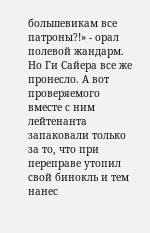большевикам все патроны?!» - орал полевой жандарм.
Но Ги Сайера все же пронесло. А вот проверяемого вместе с ним лейтенанта запаковали только за то, что при переправе утопил свой бинокль и тем нанес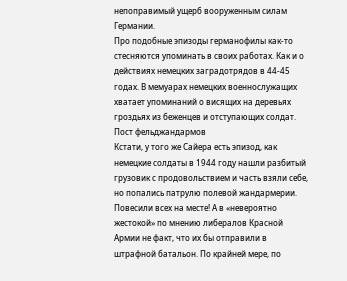непоправимый ущерб вооруженным силам Германии.
Про подобные эпизоды германофилы как-то стесняются упоминать в своих работах. Как и о действиях немецких заградотрядов в 44-45 годах. В мемуарах немецких военнослужащих хватает упоминаний о висящих на деревьях гроздьях из беженцев и отступающих солдат.
Пост фельджандармов
Кстати, у того же Сайера есть эпизод, как немецкие солдаты в 1944 году нашли разбитый грузовик с продовольствием и часть взяли себе, но попались патрулю полевой жандармерии. Повесили всех на месте! А в «невероятно жестокой» по мнению либералов Красной Армии не факт, что их бы отправили в штрафной батальон. По крайней мере, по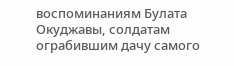воспоминаниям Булата Окуджавы, солдатам ограбившим дачу самого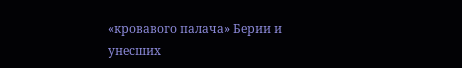«кровавого палача» Берии и унесших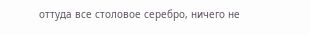оттуда все столовое серебро, ничего не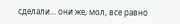сделали... они же, мол, все равно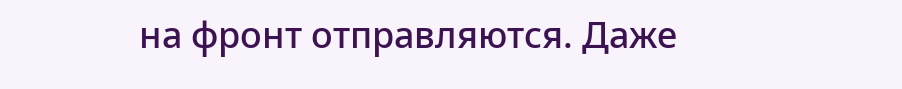на фронт отправляются. Даже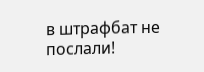в штрафбат не послали!